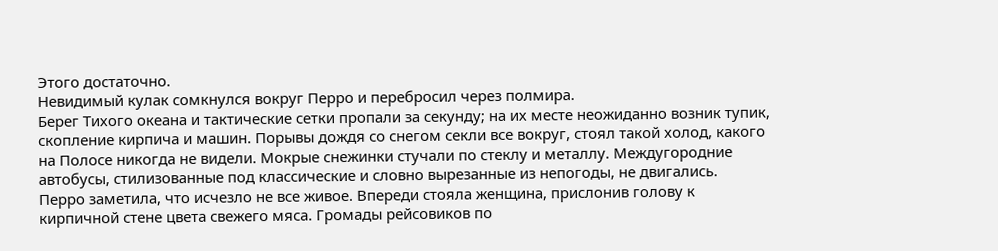Этого достаточно.
Невидимый кулак сомкнулся вокруг Перро и перебросил через полмира.
Берег Тихого океана и тактические сетки пропали за секунду; на их месте неожиданно возник тупик, скопление кирпича и машин. Порывы дождя со снегом секли все вокруг, стоял такой холод, какого на Полосе никогда не видели. Мокрые снежинки стучали по стеклу и металлу. Междугородние автобусы, стилизованные под классические и словно вырезанные из непогоды, не двигались.
Перро заметила, что исчезло не все живое. Впереди стояла женщина, прислонив голову к кирпичной стене цвета свежего мяса. Громады рейсовиков по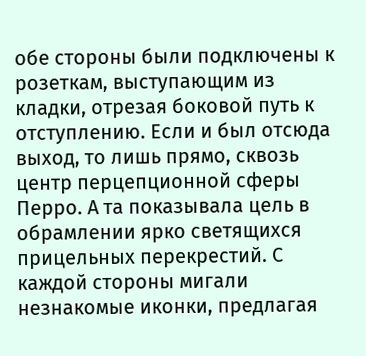обе стороны были подключены к розеткам, выступающим из кладки, отрезая боковой путь к отступлению. Если и был отсюда выход, то лишь прямо, сквозь центр перцепционной сферы Перро. А та показывала цель в обрамлении ярко светящихся прицельных перекрестий. С каждой стороны мигали незнакомые иконки, предлагая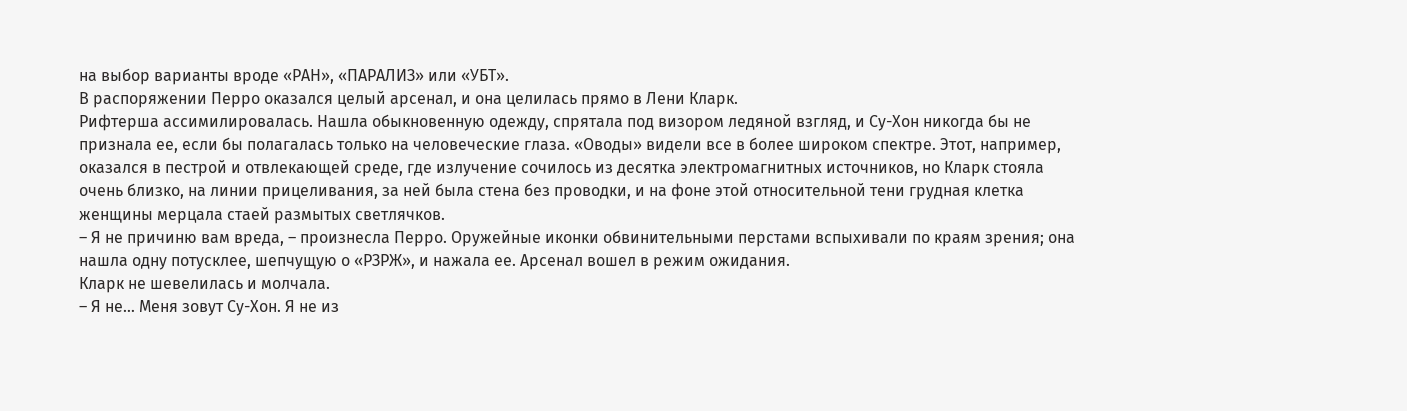на выбор варианты вроде «РАН», «ПАРАЛИЗ» или «УБТ».
В распоряжении Перро оказался целый арсенал, и она целилась прямо в Лени Кларк.
Рифтерша ассимилировалась. Нашла обыкновенную одежду, спрятала под визором ледяной взгляд, и Су-Хон никогда бы не признала ее, если бы полагалась только на человеческие глаза. «Оводы» видели все в более широком спектре. Этот, например, оказался в пестрой и отвлекающей среде, где излучение сочилось из десятка электромагнитных источников, но Кларк стояла очень близко, на линии прицеливания, за ней была стена без проводки, и на фоне этой относительной тени грудная клетка женщины мерцала стаей размытых светлячков.
– Я не причиню вам вреда, – произнесла Перро. Оружейные иконки обвинительными перстами вспыхивали по краям зрения; она нашла одну потусклее, шепчущую о «РЗРЖ», и нажала ее. Арсенал вошел в режим ожидания.
Кларк не шевелилась и молчала.
– Я не… Меня зовут Су-Хон. Я не из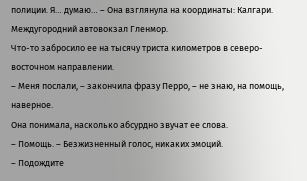полиции. Я… думаю… – Она взглянула на координаты: Калгари. Междугородний автовокзал Гленмор.
Что-то забросило ее на тысячу триста километров в северо-восточном направлении.
– Меня послали, – закончила фразу Перро, – не знаю, на помощь, наверное.
Она понимала, насколько абсурдно звучат ее слова.
– Помощь. – Безжизненный голос, никаких эмоций.
– Подождите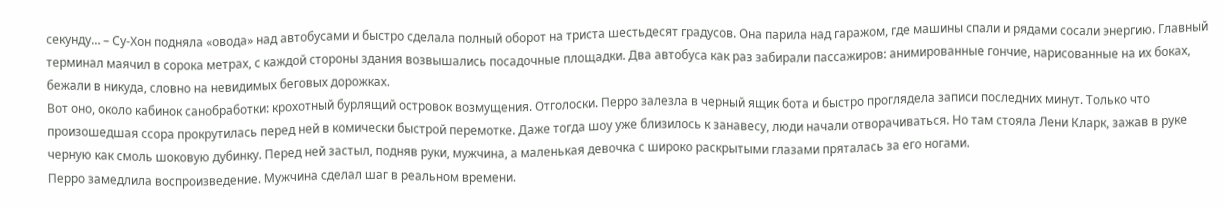секунду… – Су-Хон подняла «овода» над автобусами и быстро сделала полный оборот на триста шестьдесят градусов. Она парила над гаражом, где машины спали и рядами сосали энергию. Главный терминал маячил в сорока метрах, с каждой стороны здания возвышались посадочные площадки. Два автобуса как раз забирали пассажиров: анимированные гончие, нарисованные на их боках, бежали в никуда, словно на невидимых беговых дорожках.
Вот оно, около кабинок санобработки: крохотный бурлящий островок возмущения. Отголоски. Перро залезла в черный ящик бота и быстро проглядела записи последних минут. Только что произошедшая ссора прокрутилась перед ней в комически быстрой перемотке. Даже тогда шоу уже близилось к занавесу, люди начали отворачиваться. Но там стояла Лени Кларк, зажав в руке черную как смоль шоковую дубинку. Перед ней застыл, подняв руки, мужчина, а маленькая девочка с широко раскрытыми глазами пряталась за его ногами.
Перро замедлила воспроизведение. Мужчина сделал шаг в реальном времени.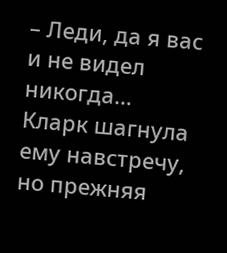– Леди, да я вас и не видел никогда…
Кларк шагнула ему навстречу, но прежняя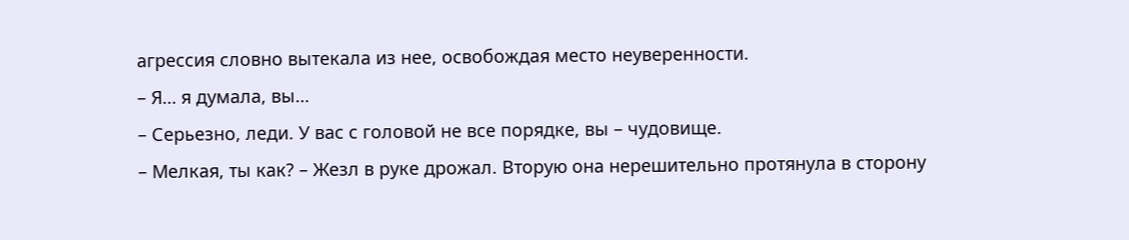агрессия словно вытекала из нее, освобождая место неуверенности.
– Я… я думала, вы…
– Серьезно, леди. У вас с головой не все порядке, вы – чудовище.
– Мелкая, ты как? – Жезл в руке дрожал. Вторую она нерешительно протянула в сторону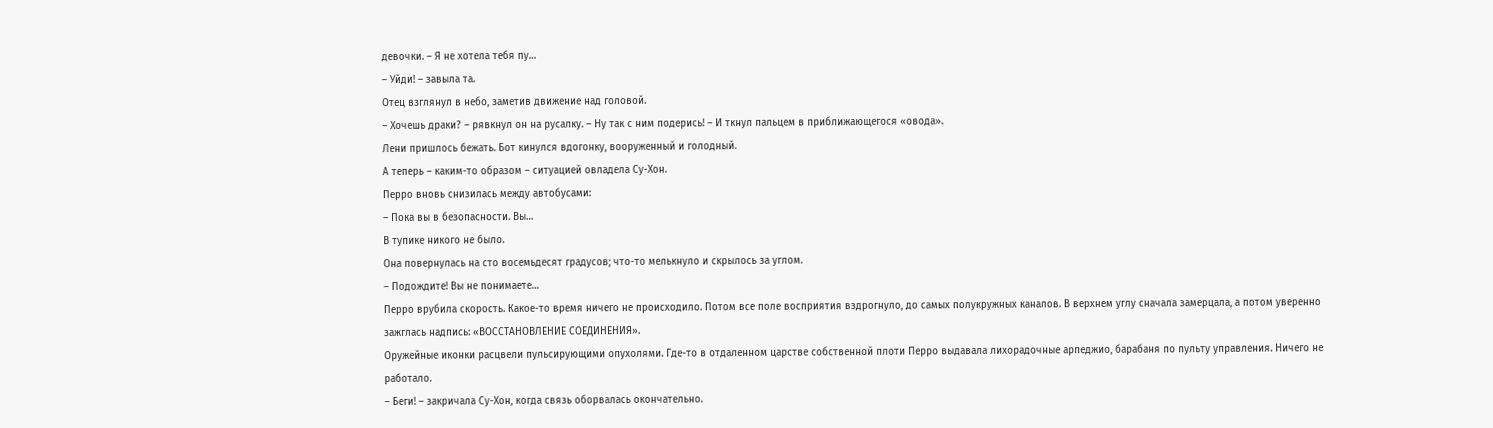девочки. – Я не хотела тебя пу…
– Уйди! – завыла та.
Отец взглянул в небо, заметив движение над головой.
– Хочешь драки? – рявкнул он на русалку. – Ну так с ним подерись! – И ткнул пальцем в приближающегося «овода».
Лени пришлось бежать. Бот кинулся вдогонку, вооруженный и голодный.
А теперь – каким-то образом – ситуацией овладела Су-Хон.
Перро вновь снизилась между автобусами:
– Пока вы в безопасности. Вы…
В тупике никого не было.
Она повернулась на сто восемьдесят градусов; что-то мелькнуло и скрылось за углом.
– Подождите! Вы не понимаете…
Перро врубила скорость. Какое-то время ничего не происходило. Потом все поле восприятия вздрогнуло, до самых полукружных каналов. В верхнем углу сначала замерцала, а потом уверенно зажглась надпись: «ВОССТАНОВЛЕНИЕ СОЕДИНЕНИЯ».
Оружейные иконки расцвели пульсирующими опухолями. Где-то в отдаленном царстве собственной плоти Перро выдавала лихорадочные арпеджио, барабаня по пульту управления. Ничего не работало.
– Беги! – закричала Су-Хон, когда связь оборвалась окончательно.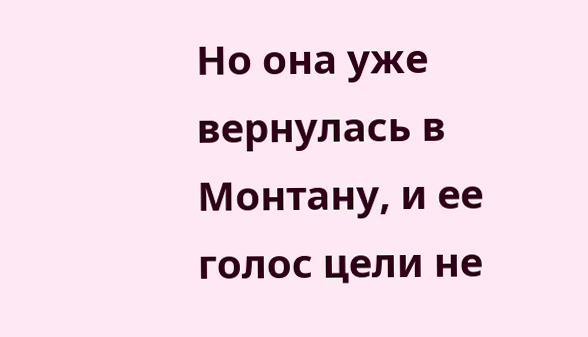Но она уже вернулась в Монтану, и ее голос цели не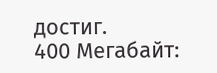достиг.
400 Мегабайт: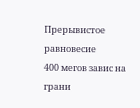Прерывистое равновесие
400 мегов завис на грани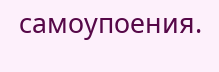самоупоения.